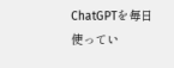ChatGPTを毎日使ってい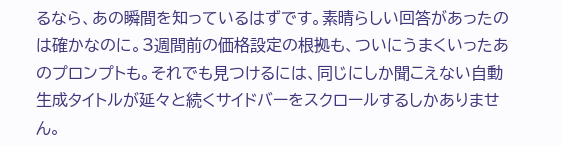るなら、あの瞬間を知っているはずです。素晴らしい回答があったのは確かなのに。3週間前の価格設定の根拠も、ついにうまくいったあのプロンプトも。それでも見つけるには、同じにしか聞こえない自動生成タイトルが延々と続くサイドバーをスクロールするしかありません。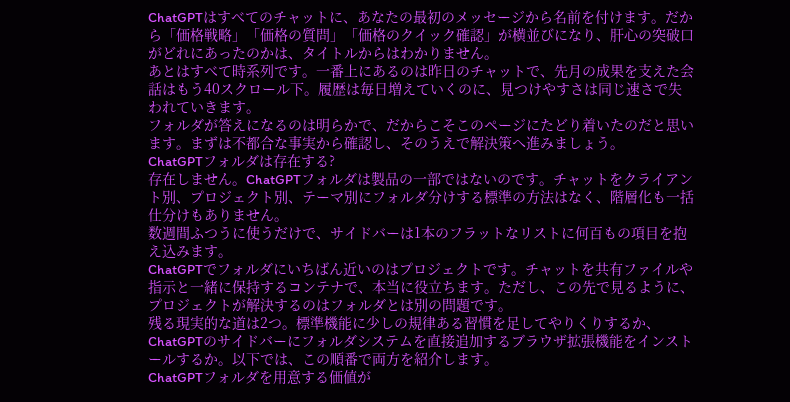ChatGPTはすべてのチャットに、あなたの最初のメッセージから名前を付けます。だから「価格戦略」「価格の質問」「価格のクイック確認」が横並びになり、肝心の突破口がどれにあったのかは、タイトルからはわかりません。
あとはすべて時系列です。一番上にあるのは昨日のチャットで、先月の成果を支えた会話はもう40スクロール下。履歴は毎日増えていくのに、見つけやすさは同じ速さで失われていきます。
フォルダが答えになるのは明らかで、だからこそこのページにたどり着いたのだと思います。まずは不都合な事実から確認し、そのうえで解決策へ進みましょう。
ChatGPTフォルダは存在する?
存在しません。ChatGPTフォルダは製品の一部ではないのです。チャットをクライアント別、プロジェクト別、テーマ別にフォルダ分けする標準の方法はなく、階層化も一括仕分けもありません。
数週間ふつうに使うだけで、サイドバーは1本のフラットなリストに何百もの項目を抱え込みます。
ChatGPTでフォルダにいちばん近いのはプロジェクトです。チャットを共有ファイルや指示と一緒に保持するコンテナで、本当に役立ちます。ただし、この先で見るように、プロジェクトが解決するのはフォルダとは別の問題です。
残る現実的な道は2つ。標準機能に少しの規律ある習慣を足してやりくりするか、ChatGPTのサイドバーにフォルダシステムを直接追加するブラウザ拡張機能をインストールするか。以下では、この順番で両方を紹介します。
ChatGPTフォルダを用意する価値が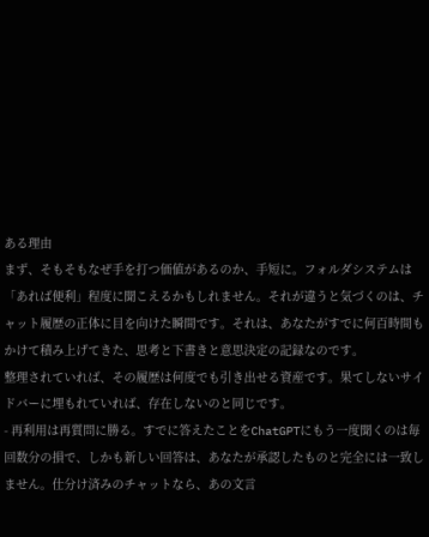ある理由
まず、そもそもなぜ手を打つ価値があるのか、手短に。フォルダシステムは「あれば便利」程度に聞こえるかもしれません。それが違うと気づくのは、チャット履歴の正体に目を向けた瞬間です。それは、あなたがすでに何百時間もかけて積み上げてきた、思考と下書きと意思決定の記録なのです。
整理されていれば、その履歴は何度でも引き出せる資産です。果てしないサイドバーに埋もれていれば、存在しないのと同じです。
- 再利用は再質問に勝る。すでに答えたことをChatGPTにもう一度聞くのは毎回数分の損で、しかも新しい回答は、あなたが承認したものと完全には一致しません。仕分け済みのチャットなら、あの文言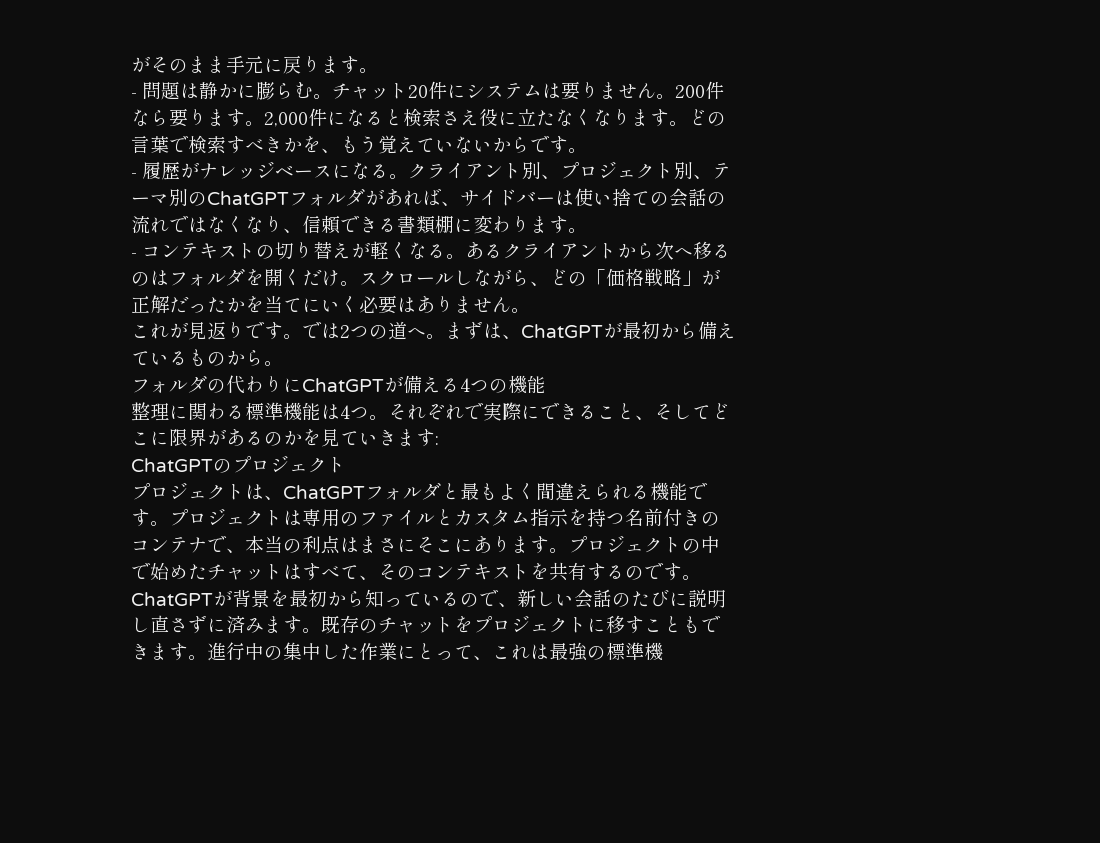がそのまま手元に戻ります。
- 問題は静かに膨らむ。チャット20件にシステムは要りません。200件なら要ります。2,000件になると検索さえ役に立たなくなります。どの言葉で検索すべきかを、もう覚えていないからです。
- 履歴がナレッジベースになる。クライアント別、プロジェクト別、テーマ別のChatGPTフォルダがあれば、サイドバーは使い捨ての会話の流れではなくなり、信頼できる書類棚に変わります。
- コンテキストの切り替えが軽くなる。あるクライアントから次へ移るのはフォルダを開くだけ。スクロールしながら、どの「価格戦略」が正解だったかを当てにいく必要はありません。
これが見返りです。では2つの道へ。まずは、ChatGPTが最初から備えているものから。
フォルダの代わりにChatGPTが備える4つの機能
整理に関わる標準機能は4つ。それぞれで実際にできること、そしてどこに限界があるのかを見ていきます:
ChatGPTのプロジェクト
プロジェクトは、ChatGPTフォルダと最もよく間違えられる機能です。プロジェクトは専用のファイルとカスタム指示を持つ名前付きのコンテナで、本当の利点はまさにそこにあります。プロジェクトの中で始めたチャットはすべて、そのコンテキストを共有するのです。
ChatGPTが背景を最初から知っているので、新しい会話のたびに説明し直さずに済みます。既存のチャットをプロジェクトに移すこともできます。進行中の集中した作業にとって、これは最強の標準機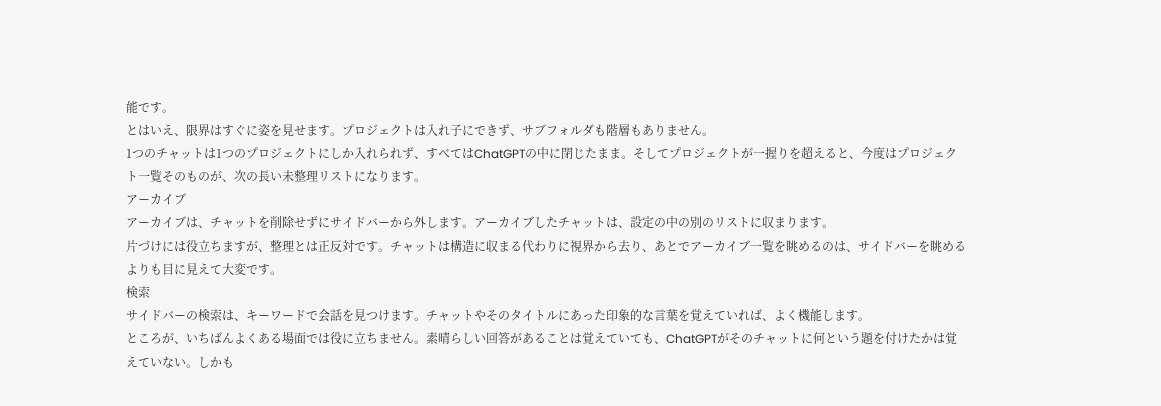能です。
とはいえ、限界はすぐに姿を見せます。プロジェクトは入れ子にできず、サブフォルダも階層もありません。
1つのチャットは1つのプロジェクトにしか入れられず、すべてはChatGPTの中に閉じたまま。そしてプロジェクトが一握りを超えると、今度はプロジェクト一覧そのものが、次の長い未整理リストになります。
アーカイブ
アーカイブは、チャットを削除せずにサイドバーから外します。アーカイブしたチャットは、設定の中の別のリストに収まります。
片づけには役立ちますが、整理とは正反対です。チャットは構造に収まる代わりに視界から去り、あとでアーカイブ一覧を眺めるのは、サイドバーを眺めるよりも目に見えて大変です。
検索
サイドバーの検索は、キーワードで会話を見つけます。チャットやそのタイトルにあった印象的な言葉を覚えていれば、よく機能します。
ところが、いちばんよくある場面では役に立ちません。素晴らしい回答があることは覚えていても、ChatGPTがそのチャットに何という題を付けたかは覚えていない。しかも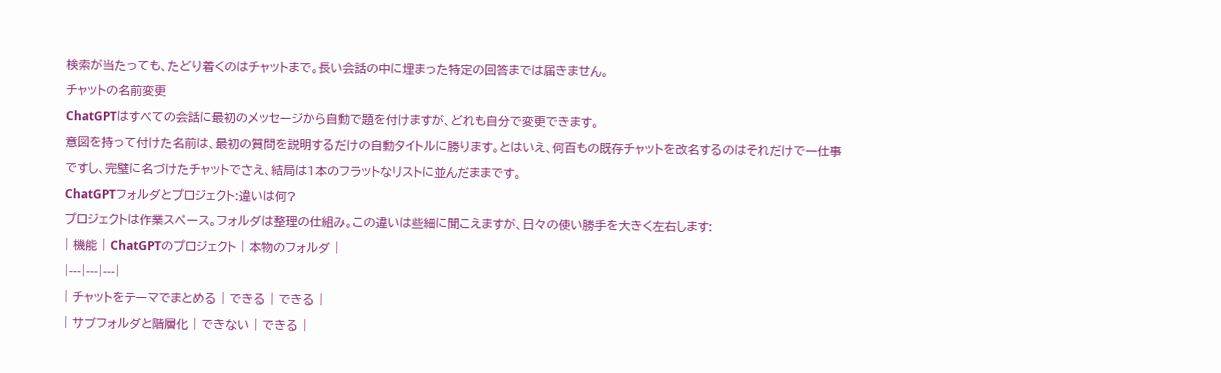検索が当たっても、たどり着くのはチャットまで。長い会話の中に埋まった特定の回答までは届きません。
チャットの名前変更
ChatGPTはすべての会話に最初のメッセージから自動で題を付けますが、どれも自分で変更できます。
意図を持って付けた名前は、最初の質問を説明するだけの自動タイトルに勝ります。とはいえ、何百もの既存チャットを改名するのはそれだけで一仕事ですし、完璧に名づけたチャットでさえ、結局は1本のフラットなリストに並んだままです。
ChatGPTフォルダとプロジェクト:違いは何?
プロジェクトは作業スペース。フォルダは整理の仕組み。この違いは些細に聞こえますが、日々の使い勝手を大きく左右します:
| 機能 | ChatGPTのプロジェクト | 本物のフォルダ |
|---|---|---|
| チャットをテーマでまとめる | できる | できる |
| サブフォルダと階層化 | できない | できる |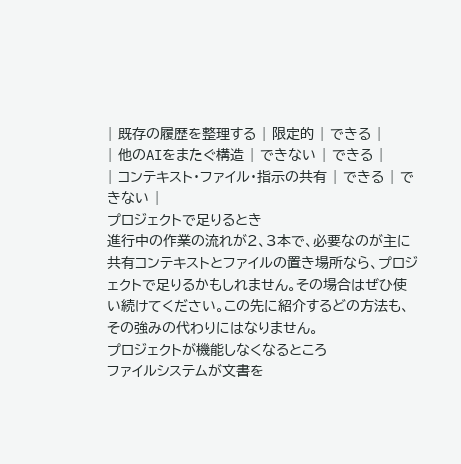| 既存の履歴を整理する | 限定的 | できる |
| 他のAIをまたぐ構造 | できない | できる |
| コンテキスト・ファイル・指示の共有 | できる | できない |
プロジェクトで足りるとき
進行中の作業の流れが2、3本で、必要なのが主に共有コンテキストとファイルの置き場所なら、プロジェクトで足りるかもしれません。その場合はぜひ使い続けてください。この先に紹介するどの方法も、その強みの代わりにはなりません。
プロジェクトが機能しなくなるところ
ファイルシステムが文書を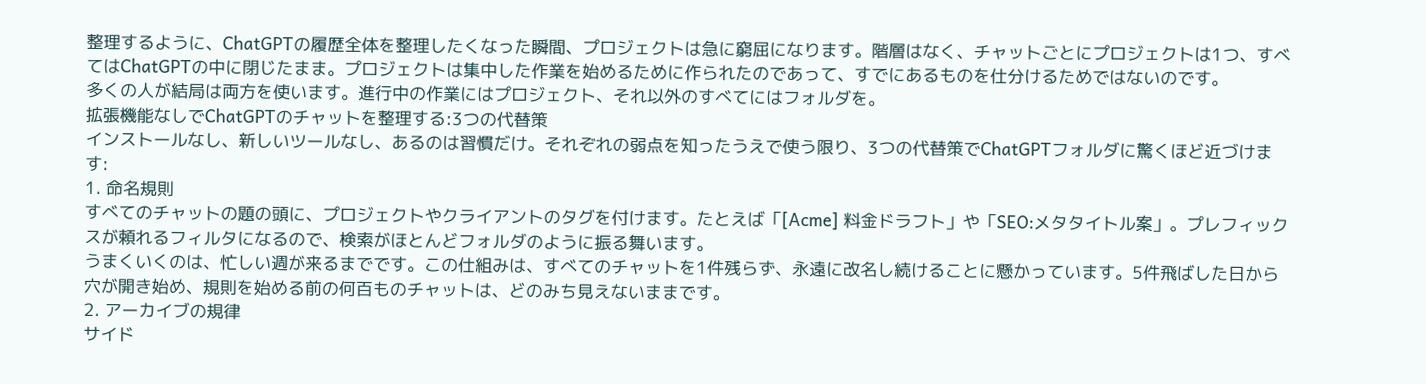整理するように、ChatGPTの履歴全体を整理したくなった瞬間、プロジェクトは急に窮屈になります。階層はなく、チャットごとにプロジェクトは1つ、すべてはChatGPTの中に閉じたまま。プロジェクトは集中した作業を始めるために作られたのであって、すでにあるものを仕分けるためではないのです。
多くの人が結局は両方を使います。進行中の作業にはプロジェクト、それ以外のすべてにはフォルダを。
拡張機能なしでChatGPTのチャットを整理する:3つの代替策
インストールなし、新しいツールなし、あるのは習慣だけ。それぞれの弱点を知ったうえで使う限り、3つの代替策でChatGPTフォルダに驚くほど近づけます:
1. 命名規則
すべてのチャットの題の頭に、プロジェクトやクライアントのタグを付けます。たとえば「[Acme] 料金ドラフト」や「SEO:メタタイトル案」。プレフィックスが頼れるフィルタになるので、検索がほとんどフォルダのように振る舞います。
うまくいくのは、忙しい週が来るまでです。この仕組みは、すべてのチャットを1件残らず、永遠に改名し続けることに懸かっています。5件飛ばした日から穴が開き始め、規則を始める前の何百ものチャットは、どのみち見えないままです。
2. アーカイブの規律
サイド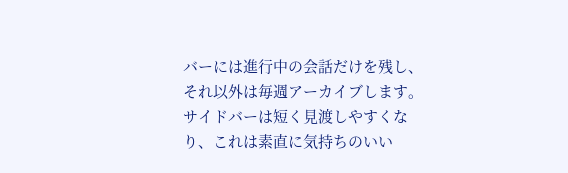バーには進行中の会話だけを残し、それ以外は毎週アーカイブします。サイドバーは短く見渡しやすくなり、これは素直に気持ちのいい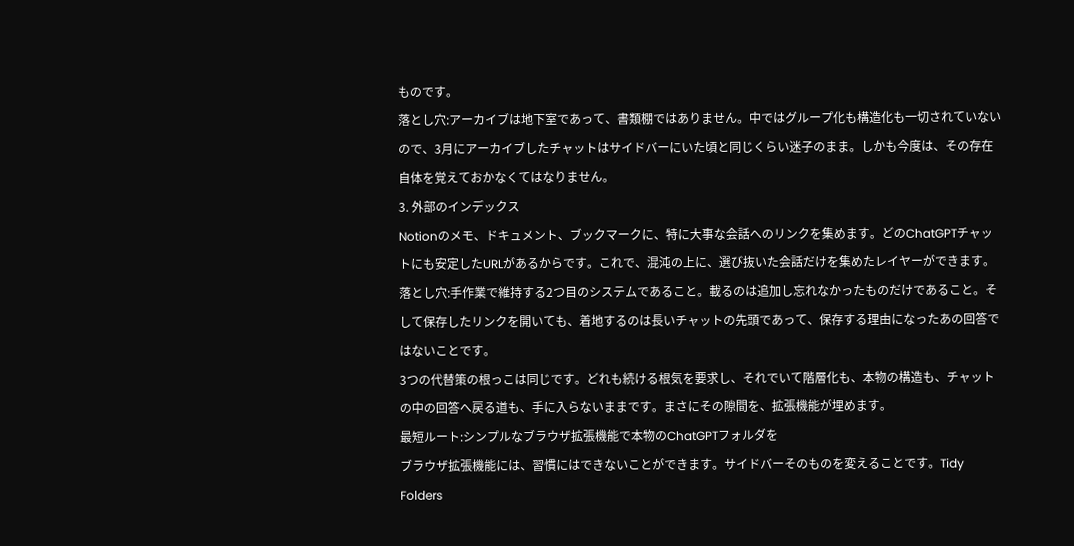ものです。
落とし穴:アーカイブは地下室であって、書類棚ではありません。中ではグループ化も構造化も一切されていないので、3月にアーカイブしたチャットはサイドバーにいた頃と同じくらい迷子のまま。しかも今度は、その存在自体を覚えておかなくてはなりません。
3. 外部のインデックス
Notionのメモ、ドキュメント、ブックマークに、特に大事な会話へのリンクを集めます。どのChatGPTチャットにも安定したURLがあるからです。これで、混沌の上に、選び抜いた会話だけを集めたレイヤーができます。
落とし穴:手作業で維持する2つ目のシステムであること。載るのは追加し忘れなかったものだけであること。そして保存したリンクを開いても、着地するのは長いチャットの先頭であって、保存する理由になったあの回答ではないことです。
3つの代替策の根っこは同じです。どれも続ける根気を要求し、それでいて階層化も、本物の構造も、チャットの中の回答へ戻る道も、手に入らないままです。まさにその隙間を、拡張機能が埋めます。
最短ルート:シンプルなブラウザ拡張機能で本物のChatGPTフォルダを
ブラウザ拡張機能には、習慣にはできないことができます。サイドバーそのものを変えることです。Tidy Folders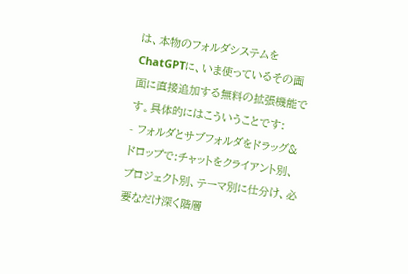は、本物のフォルダシステムをChatGPTに、いま使っているその画面に直接追加する無料の拡張機能です。具体的にはこういうことです:
- フォルダとサブフォルダをドラッグ&ドロップで:チャットをクライアント別、プロジェクト別、テーマ別に仕分け、必要なだけ深く階層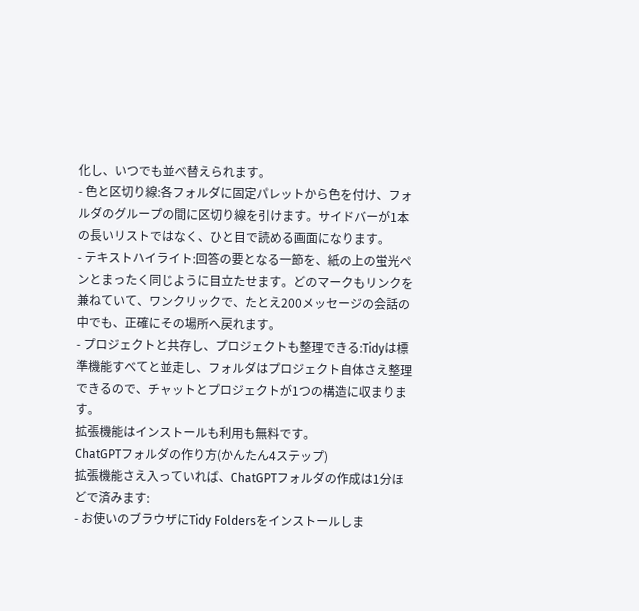化し、いつでも並べ替えられます。
- 色と区切り線:各フォルダに固定パレットから色を付け、フォルダのグループの間に区切り線を引けます。サイドバーが1本の長いリストではなく、ひと目で読める画面になります。
- テキストハイライト:回答の要となる一節を、紙の上の蛍光ペンとまったく同じように目立たせます。どのマークもリンクを兼ねていて、ワンクリックで、たとえ200メッセージの会話の中でも、正確にその場所へ戻れます。
- プロジェクトと共存し、プロジェクトも整理できる:Tidyは標準機能すべてと並走し、フォルダはプロジェクト自体さえ整理できるので、チャットとプロジェクトが1つの構造に収まります。
拡張機能はインストールも利用も無料です。
ChatGPTフォルダの作り方(かんたん4ステップ)
拡張機能さえ入っていれば、ChatGPTフォルダの作成は1分ほどで済みます:
- お使いのブラウザにTidy Foldersをインストールしま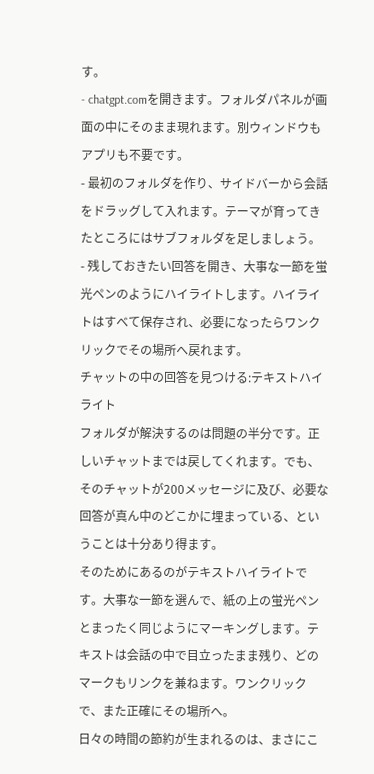す。
- chatgpt.comを開きます。フォルダパネルが画面の中にそのまま現れます。別ウィンドウもアプリも不要です。
- 最初のフォルダを作り、サイドバーから会話をドラッグして入れます。テーマが育ってきたところにはサブフォルダを足しましょう。
- 残しておきたい回答を開き、大事な一節を蛍光ペンのようにハイライトします。ハイライトはすべて保存され、必要になったらワンクリックでその場所へ戻れます。
チャットの中の回答を見つける:テキストハイライト
フォルダが解決するのは問題の半分です。正しいチャットまでは戻してくれます。でも、そのチャットが200メッセージに及び、必要な回答が真ん中のどこかに埋まっている、ということは十分あり得ます。
そのためにあるのがテキストハイライトです。大事な一節を選んで、紙の上の蛍光ペンとまったく同じようにマーキングします。テキストは会話の中で目立ったまま残り、どのマークもリンクを兼ねます。ワンクリックで、また正確にその場所へ。
日々の時間の節約が生まれるのは、まさにこ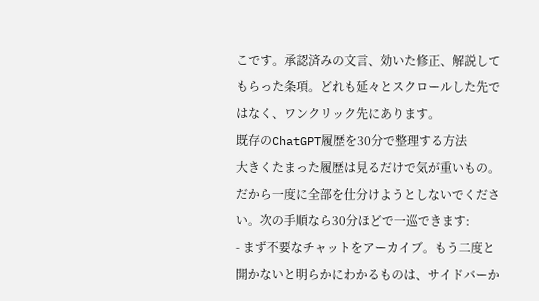こです。承認済みの文言、効いた修正、解説してもらった条項。どれも延々とスクロールした先ではなく、ワンクリック先にあります。
既存のChatGPT履歴を30分で整理する方法
大きくたまった履歴は見るだけで気が重いもの。だから一度に全部を仕分けようとしないでください。次の手順なら30分ほどで一巡できます:
- まず不要なチャットをアーカイブ。もう二度と開かないと明らかにわかるものは、サイドバーか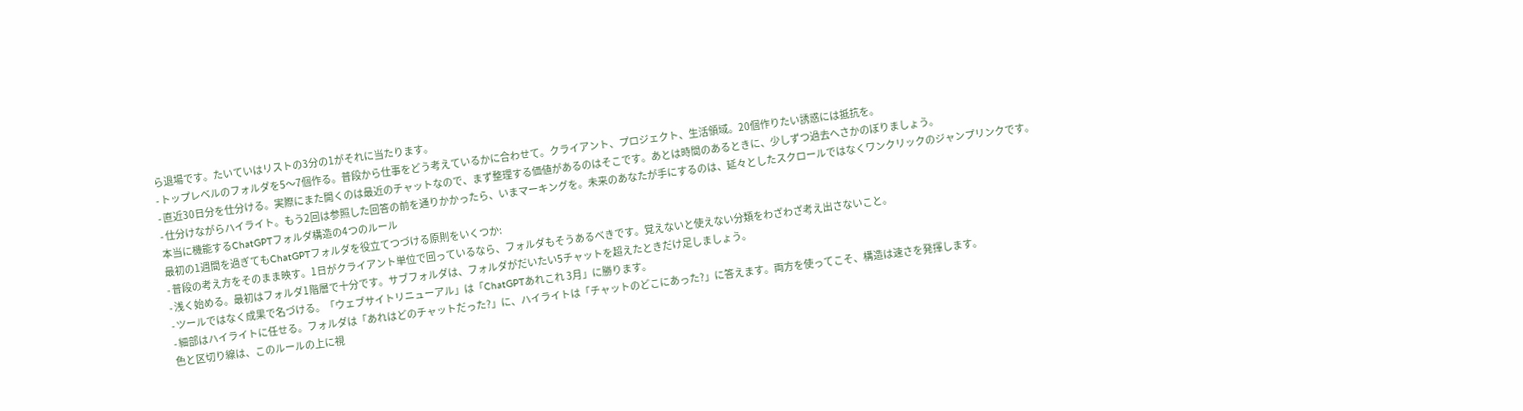ら退場です。たいていはリストの3分の1がそれに当たります。
- トップレベルのフォルダを5〜7個作る。普段から仕事をどう考えているかに合わせて。クライアント、プロジェクト、生活領域。20個作りたい誘惑には抵抗を。
- 直近30日分を仕分ける。実際にまた開くのは最近のチャットなので、まず整理する価値があるのはそこです。あとは時間のあるときに、少しずつ過去へさかのぼりましょう。
- 仕分けながらハイライト。もう2回は参照した回答の前を通りかかったら、いまマーキングを。未来のあなたが手にするのは、延々としたスクロールではなくワンクリックのジャンプリンクです。
本当に機能するChatGPTフォルダ構造の4つのルール
最初の1週間を過ぎてもChatGPTフォルダを役立てつづける原則をいくつか:
- 普段の考え方をそのまま映す。1日がクライアント単位で回っているなら、フォルダもそうあるべきです。覚えないと使えない分類をわざわざ考え出さないこと。
- 浅く始める。最初はフォルダ1階層で十分です。サブフォルダは、フォルダがだいたい5チャットを超えたときだけ足しましょう。
- ツールではなく成果で名づける。「ウェブサイトリニューアル」は「ChatGPTあれこれ 3月」に勝ります。
- 細部はハイライトに任せる。フォルダは「あれはどのチャットだった?」に、ハイライトは「チャットのどこにあった?」に答えます。両方を使ってこそ、構造は速さを発揮します。
色と区切り線は、このルールの上に視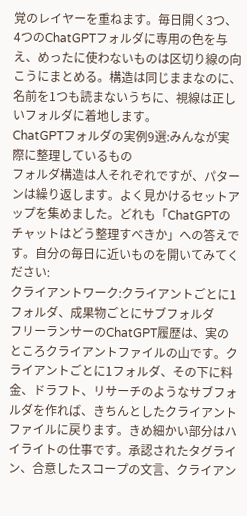覚のレイヤーを重ねます。毎日開く3つ、4つのChatGPTフォルダに専用の色を与え、めったに使わないものは区切り線の向こうにまとめる。構造は同じままなのに、名前を1つも読まないうちに、視線は正しいフォルダに着地します。
ChatGPTフォルダの実例9選:みんなが実際に整理しているもの
フォルダ構造は人それぞれですが、パターンは繰り返します。よく見かけるセットアップを集めました。どれも「ChatGPTのチャットはどう整理すべきか」への答えです。自分の毎日に近いものを開いてみてください:
クライアントワーク:クライアントごとに1フォルダ、成果物ごとにサブフォルダ
フリーランサーのChatGPT履歴は、実のところクライアントファイルの山です。クライアントごとに1フォルダ、その下に料金、ドラフト、リサーチのようなサブフォルダを作れば、きちんとしたクライアントファイルに戻ります。きめ細かい部分はハイライトの仕事です。承認されたタグライン、合意したスコープの文言、クライアン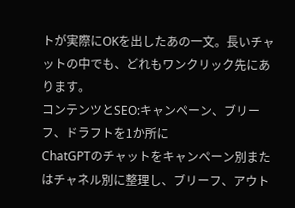トが実際にOKを出したあの一文。長いチャットの中でも、どれもワンクリック先にあります。
コンテンツとSEO:キャンペーン、ブリーフ、ドラフトを1か所に
ChatGPTのチャットをキャンペーン別またはチャネル別に整理し、ブリーフ、アウト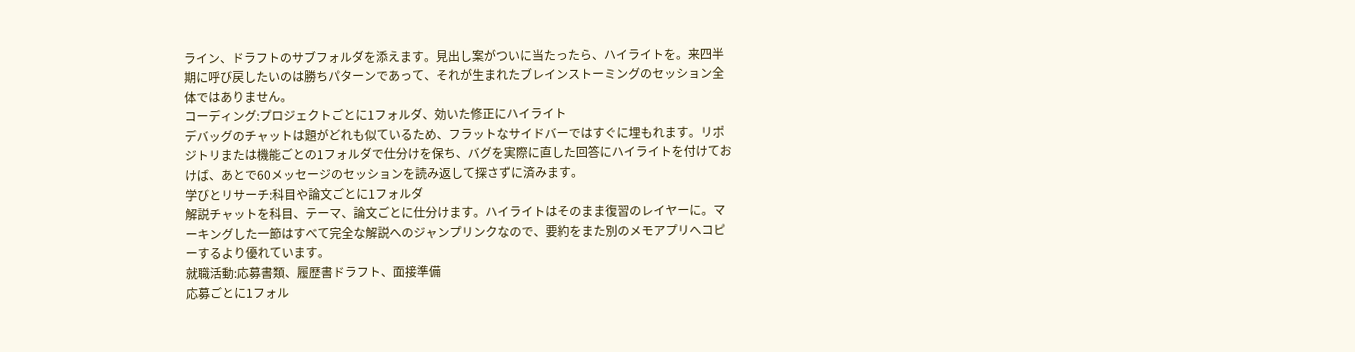ライン、ドラフトのサブフォルダを添えます。見出し案がついに当たったら、ハイライトを。来四半期に呼び戻したいのは勝ちパターンであって、それが生まれたブレインストーミングのセッション全体ではありません。
コーディング:プロジェクトごとに1フォルダ、効いた修正にハイライト
デバッグのチャットは題がどれも似ているため、フラットなサイドバーではすぐに埋もれます。リポジトリまたは機能ごとの1フォルダで仕分けを保ち、バグを実際に直した回答にハイライトを付けておけば、あとで60メッセージのセッションを読み返して探さずに済みます。
学びとリサーチ:科目や論文ごとに1フォルダ
解説チャットを科目、テーマ、論文ごとに仕分けます。ハイライトはそのまま復習のレイヤーに。マーキングした一節はすべて完全な解説へのジャンプリンクなので、要約をまた別のメモアプリへコピーするより優れています。
就職活動:応募書類、履歴書ドラフト、面接準備
応募ごとに1フォル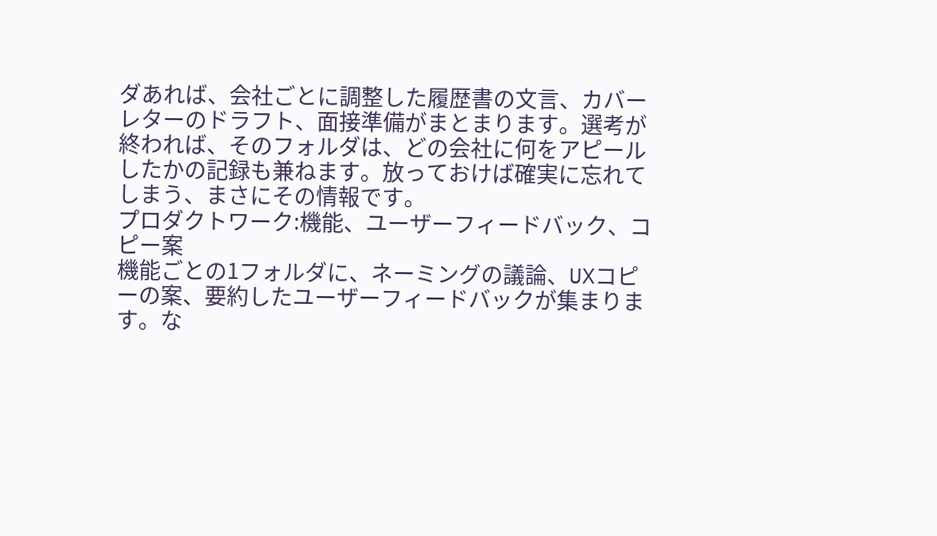ダあれば、会社ごとに調整した履歴書の文言、カバーレターのドラフト、面接準備がまとまります。選考が終われば、そのフォルダは、どの会社に何をアピールしたかの記録も兼ねます。放っておけば確実に忘れてしまう、まさにその情報です。
プロダクトワーク:機能、ユーザーフィードバック、コピー案
機能ごとの1フォルダに、ネーミングの議論、UXコピーの案、要約したユーザーフィードバックが集まります。な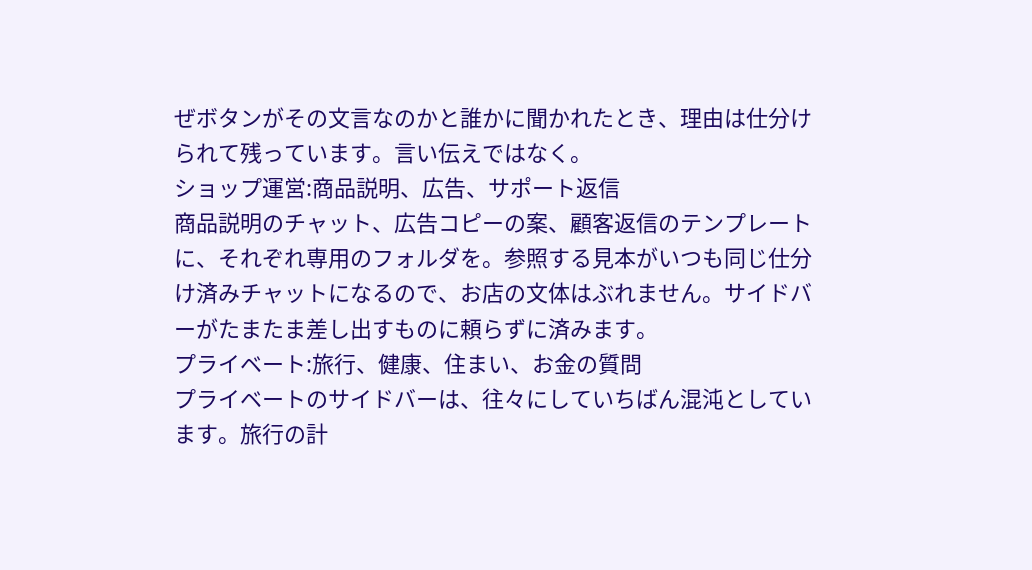ぜボタンがその文言なのかと誰かに聞かれたとき、理由は仕分けられて残っています。言い伝えではなく。
ショップ運営:商品説明、広告、サポート返信
商品説明のチャット、広告コピーの案、顧客返信のテンプレートに、それぞれ専用のフォルダを。参照する見本がいつも同じ仕分け済みチャットになるので、お店の文体はぶれません。サイドバーがたまたま差し出すものに頼らずに済みます。
プライベート:旅行、健康、住まい、お金の質問
プライベートのサイドバーは、往々にしていちばん混沌としています。旅行の計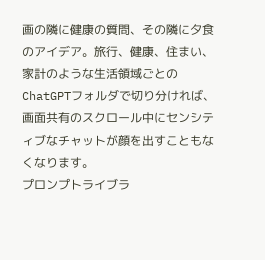画の隣に健康の質問、その隣に夕食のアイデア。旅行、健康、住まい、家計のような生活領域ごとのChatGPTフォルダで切り分ければ、画面共有のスクロール中にセンシティブなチャットが顔を出すこともなくなります。
プロンプトライブラ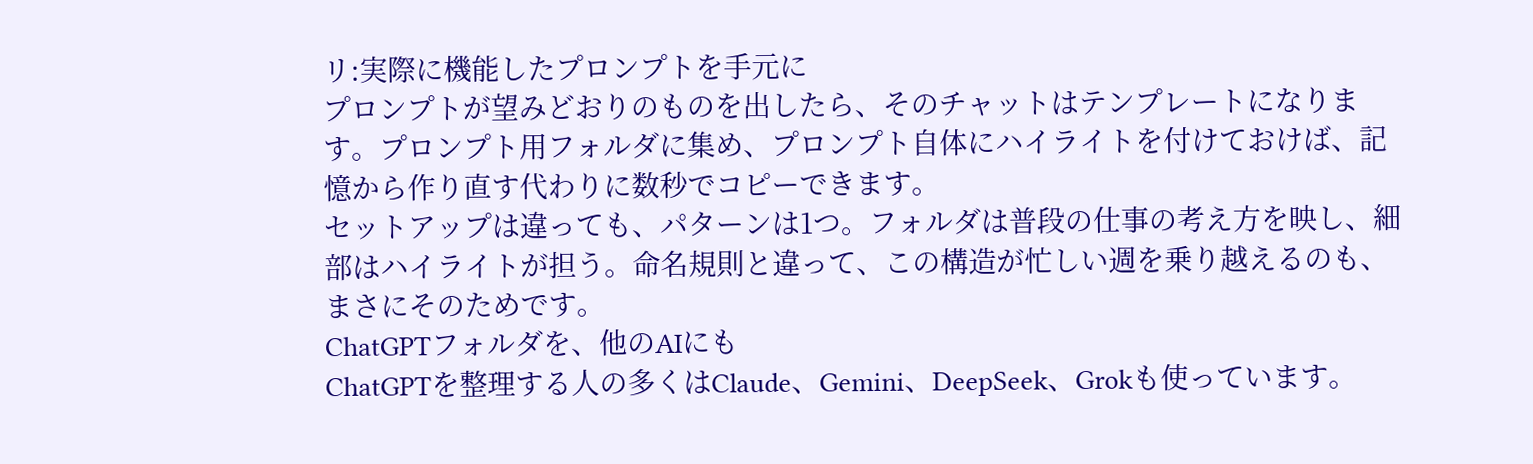リ:実際に機能したプロンプトを手元に
プロンプトが望みどおりのものを出したら、そのチャットはテンプレートになります。プロンプト用フォルダに集め、プロンプト自体にハイライトを付けておけば、記憶から作り直す代わりに数秒でコピーできます。
セットアップは違っても、パターンは1つ。フォルダは普段の仕事の考え方を映し、細部はハイライトが担う。命名規則と違って、この構造が忙しい週を乗り越えるのも、まさにそのためです。
ChatGPTフォルダを、他のAIにも
ChatGPTを整理する人の多くはClaude、Gemini、DeepSeek、Grokも使っています。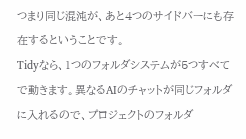つまり同じ混沌が、あと4つのサイドバーにも存在するということです。
Tidyなら、1つのフォルダシステムが5つすべてで動きます。異なるAIのチャットが同じフォルダに入れるので、プロジェクトのフォルダ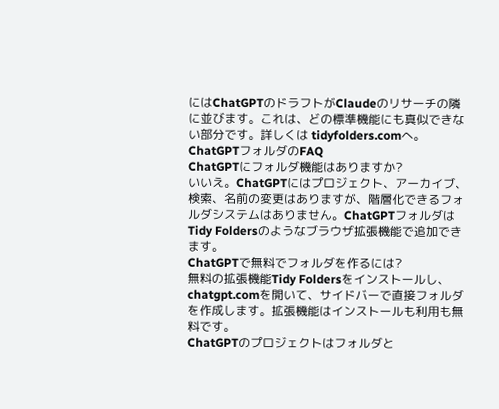にはChatGPTのドラフトがClaudeのリサーチの隣に並びます。これは、どの標準機能にも真似できない部分です。詳しくは tidyfolders.comへ。
ChatGPTフォルダのFAQ
ChatGPTにフォルダ機能はありますか?
いいえ。ChatGPTにはプロジェクト、アーカイブ、検索、名前の変更はありますが、階層化できるフォルダシステムはありません。ChatGPTフォルダはTidy Foldersのようなブラウザ拡張機能で追加できます。
ChatGPTで無料でフォルダを作るには?
無料の拡張機能Tidy Foldersをインストールし、chatgpt.comを開いて、サイドバーで直接フォルダを作成します。拡張機能はインストールも利用も無料です。
ChatGPTのプロジェクトはフォルダと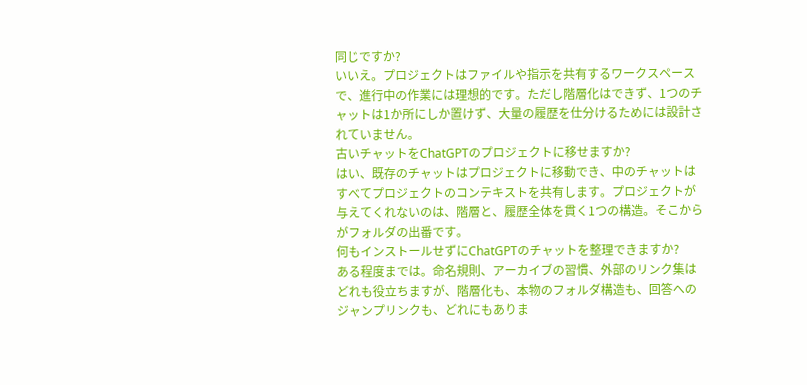同じですか?
いいえ。プロジェクトはファイルや指示を共有するワークスペースで、進行中の作業には理想的です。ただし階層化はできず、1つのチャットは1か所にしか置けず、大量の履歴を仕分けるためには設計されていません。
古いチャットをChatGPTのプロジェクトに移せますか?
はい、既存のチャットはプロジェクトに移動でき、中のチャットはすべてプロジェクトのコンテキストを共有します。プロジェクトが与えてくれないのは、階層と、履歴全体を貫く1つの構造。そこからがフォルダの出番です。
何もインストールせずにChatGPTのチャットを整理できますか?
ある程度までは。命名規則、アーカイブの習慣、外部のリンク集はどれも役立ちますが、階層化も、本物のフォルダ構造も、回答へのジャンプリンクも、どれにもありま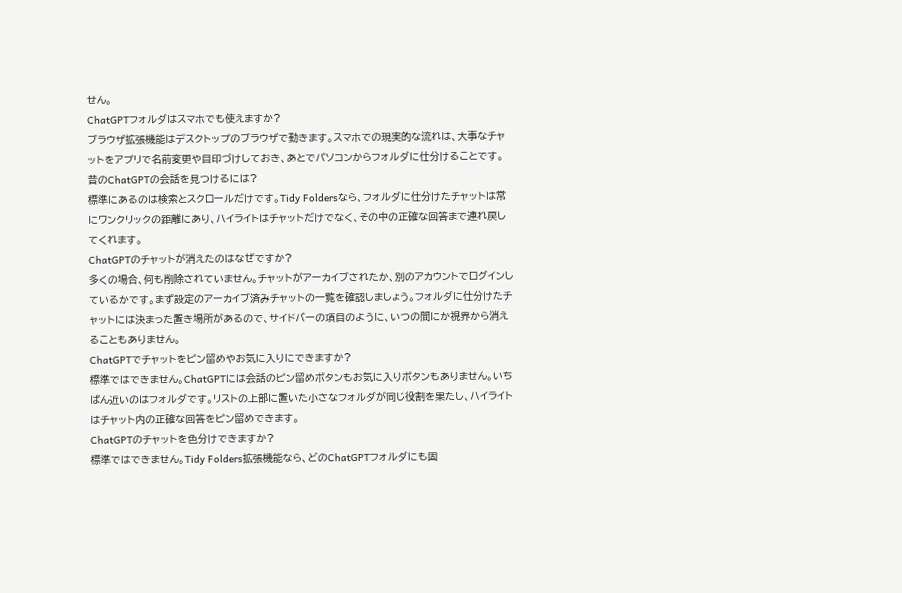せん。
ChatGPTフォルダはスマホでも使えますか?
ブラウザ拡張機能はデスクトップのブラウザで動きます。スマホでの現実的な流れは、大事なチャットをアプリで名前変更や目印づけしておき、あとでパソコンからフォルダに仕分けることです。
昔のChatGPTの会話を見つけるには?
標準にあるのは検索とスクロールだけです。Tidy Foldersなら、フォルダに仕分けたチャットは常にワンクリックの距離にあり、ハイライトはチャットだけでなく、その中の正確な回答まで連れ戻してくれます。
ChatGPTのチャットが消えたのはなぜですか?
多くの場合、何も削除されていません。チャットがアーカイブされたか、別のアカウントでログインしているかです。まず設定のアーカイブ済みチャットの一覧を確認しましょう。フォルダに仕分けたチャットには決まった置き場所があるので、サイドバーの項目のように、いつの間にか視界から消えることもありません。
ChatGPTでチャットをピン留めやお気に入りにできますか?
標準ではできません。ChatGPTには会話のピン留めボタンもお気に入りボタンもありません。いちばん近いのはフォルダです。リストの上部に置いた小さなフォルダが同じ役割を果たし、ハイライトはチャット内の正確な回答をピン留めできます。
ChatGPTのチャットを色分けできますか?
標準ではできません。Tidy Folders拡張機能なら、どのChatGPTフォルダにも固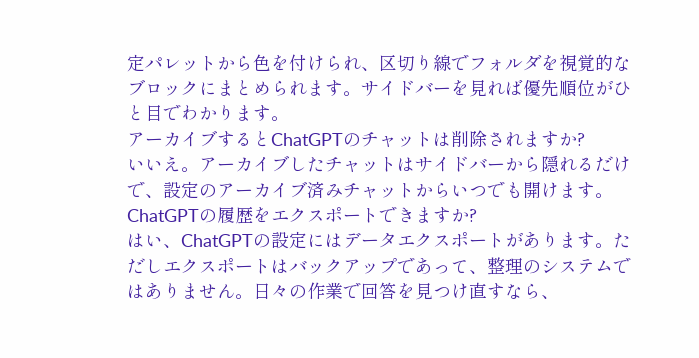定パレットから色を付けられ、区切り線でフォルダを視覚的なブロックにまとめられます。サイドバーを見れば優先順位がひと目でわかります。
アーカイブするとChatGPTのチャットは削除されますか?
いいえ。アーカイブしたチャットはサイドバーから隠れるだけで、設定のアーカイブ済みチャットからいつでも開けます。
ChatGPTの履歴をエクスポートできますか?
はい、ChatGPTの設定にはデータエクスポートがあります。ただしエクスポートはバックアップであって、整理のシステムではありません。日々の作業で回答を見つけ直すなら、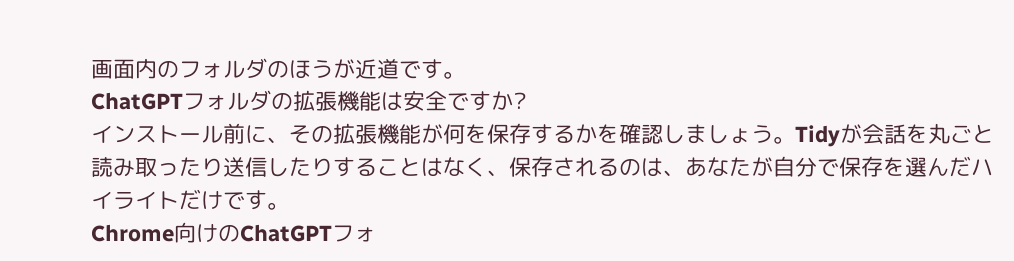画面内のフォルダのほうが近道です。
ChatGPTフォルダの拡張機能は安全ですか?
インストール前に、その拡張機能が何を保存するかを確認しましょう。Tidyが会話を丸ごと読み取ったり送信したりすることはなく、保存されるのは、あなたが自分で保存を選んだハイライトだけです。
Chrome向けのChatGPTフォ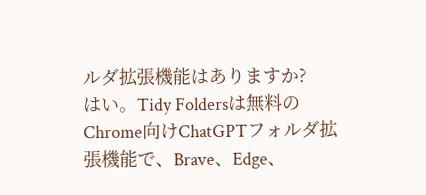ルダ拡張機能はありますか?
はい。Tidy Foldersは無料のChrome向けChatGPTフォルダ拡張機能で、Brave、Edge、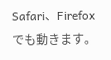Safari、Firefoxでも動きます。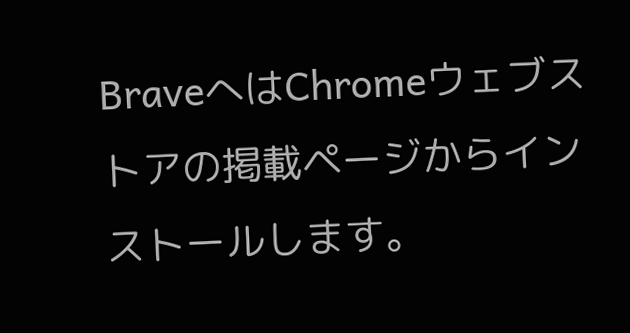BraveへはChromeウェブストアの掲載ページからインストールします。